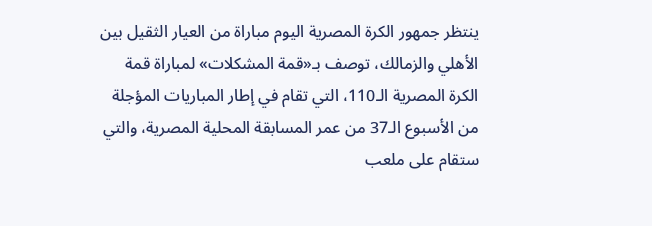ينتظر جمهور الكرة المصرية اليوم مباراة من العيار الثقيل بين الأهلي والزمالك، توصف بـ«قمة المشكلات» لمباراة قمة الكرة المصرية الـ110، التي تقام في إطار المباريات المؤجلة من الأسبوع الـ37 من عمر المسابقة المحلية المصرية، والتي ستقام على ملعب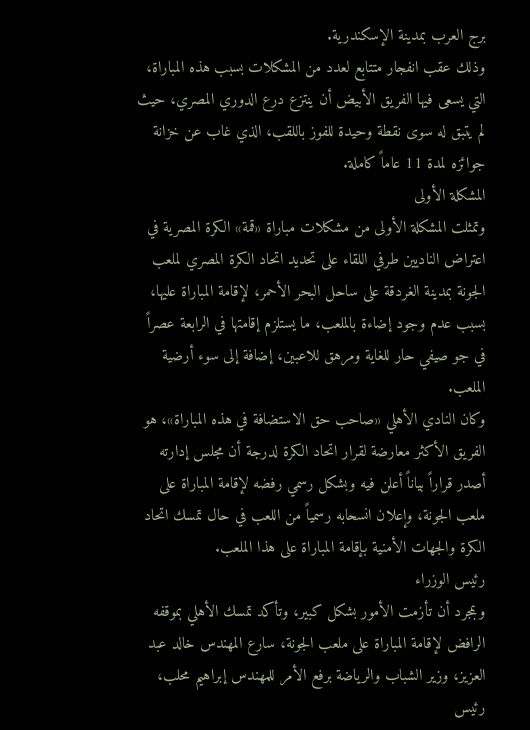برج العرب بمدينة الإسكندرية.
وذلك عقب انفجار متتابع لعدد من المشكلات بسبب هذه المباراة، التي يسعى فيها الفريق الأبيض أن ينتزع درع الدوري المصري، حيث لم يتبق له سوى نقطة وحيدة للفوز باللقب، الذي غاب عن خزانة جوائزه لمدة 11 عاماً كاملة.
المشكلة الأولى
وتمثلت المشكلة الأولى من مشكلات مباراة «قمة» الكرة المصرية في اعتراض الناديين طرفي اللقاء على تحديد اتحاد الكرة المصري لملعب الجونة بمدينة الغردقة على ساحل البحر الأحمر، لإقامة المباراة عليها، بسبب عدم وجود إضاءة بالملعب، ما يستلزم إقامتها في الرابعة عصراً في جو صيفي حار للغاية ومرهق للاعبين، إضافة إلى سوء أرضية الملعب.
وكان النادي الأهلي «صاحب حق الاستضافة في هذه المباراة»، هو الفريق الأكثر معارضة لقرار اتحاد الكرة لدرجة أن مجلس إدارته أصدر قراراً بياناً أعلن فيه وبشكل رسمي رفضه لإقامة المباراة على ملعب الجونة، وإعلان انسحابه رسمياً من اللعب في حال تمسك اتحاد الكرة والجهات الأمنية بإقامة المباراة على هذا الملعب.
رئيس الوزراء
وبمجرد أن تأزمت الأمور بشكل كبير، وتأكد تمسك الأهلي بموقفه الرافض لإقامة المباراة على ملعب الجونة، سارع المهندس خالد عبد العزيز، وزير الشباب والرياضة برفع الأمر للمهندس إبراهيم محلب، رئيس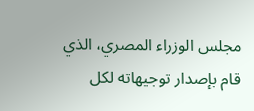مجلس الوزراء المصري، الذي قام بإصدار توجيهاته لكل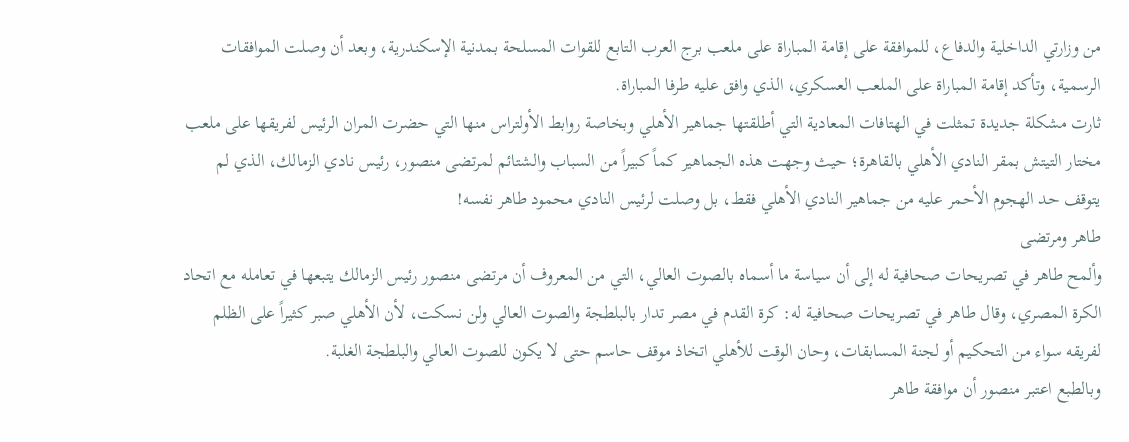من وزارتي الداخلية والدفاع، للموافقة على إقامة المباراة على ملعب برج العرب التابع للقوات المسلحة بمدنية الإسكندرية، وبعد أن وصلت الموافقات الرسمية، وتأكد إقامة المباراة على الملعب العسكري، الذي وافق عليه طرفا المباراة.
ثارت مشكلة جديدة تمثلت في الهتافات المعادية التي أطلقتها جماهير الأهلي وبخاصة روابط الأولتراس منها التي حضرت المران الرئيس لفريقها على ملعب مختار التيتش بمقر النادي الأهلي بالقاهرة؛ حيث وجهت هذه الجماهير كماً كبيراً من السباب والشتائم لمرتضى منصور، رئيس نادي الزمالك، الذي لم يتوقف حد الهجوم الأحمر عليه من جماهير النادي الأهلي فقط، بل وصلت لرئيس النادي محمود طاهر نفسه!
طاهر ومرتضى
وألمح طاهر في تصريحات صحافية له إلى أن سياسة ما أسماه بالصوت العالي، التي من المعروف أن مرتضى منصور رئيس الزمالك يتبعها في تعامله مع اتحاد الكرة المصري، وقال طاهر في تصريحات صحافية له: كرة القدم في مصر تدار بالبلطجة والصوت العالي ولن نسكت، لأن الأهلي صبر كثيراً على الظلم لفريقه سواء من التحكيم أو لجنة المسابقات، وحان الوقت للأهلي اتخاذ موقف حاسم حتى لا يكون للصوت العالي والبلطجة الغلبة.
وبالطبع اعتبر منصور أن موافقة طاهر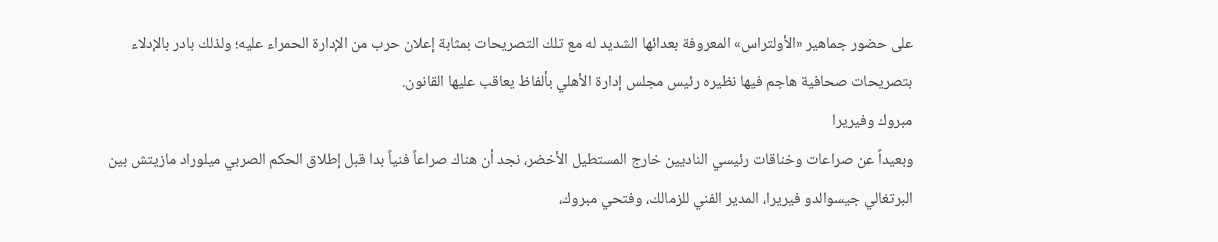على حضور جماهير «الأولتراس» المعروفة بعدائها الشديد له مع تلك التصريحات بمثابة إعلان حرب من الإدارة الحمراء عليه؛ ولذلك بادر بالإدلاء بتصريحات صحافية هاجم فيها نظيره رئيس مجلس إدارة الأهلي بألفاظ يعاقب عليها القانون.
مبروك وفيريرا
وبعيداً عن صراعات وخناقات رئيسي الناديين خارج المستطيل الأخضر، نجد أن هناك صراعاً فنياً بدا قبل إطلاق الحكم الصربي ميلوراد مازيتش بين البرتغالي جيسوالدو فيريرا، المدير الفني للزمالك، وفتحي مبروك،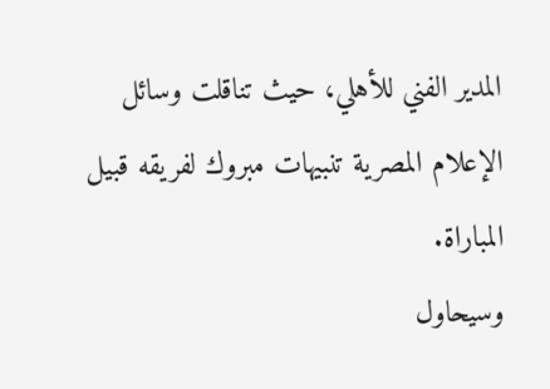المدير الفني للأهلي، حيث تناقلت وسائل الإعلام المصرية تنبيهات مبروك لفريقه قبيل المباراة.
وسيحاول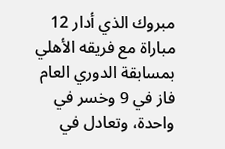مبروك الذي أدار 12 مباراة مع فريقه الأهلي بمسابقة الدوري العام فاز في 9 وخسر في واحدة، وتعادل في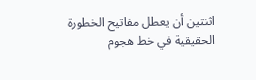اثنتين أن يعطل مفاتيح الخطورة الحقيقية في خط هجوم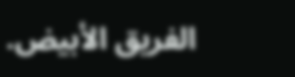الفريق الأبيض.